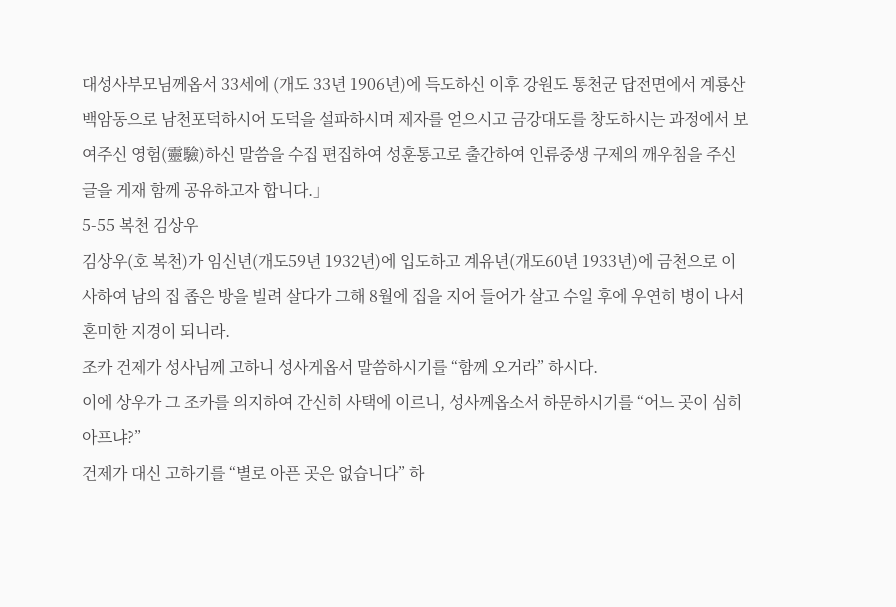대성사부모님께옵서 33세에 (개도 33년 1906년)에 득도하신 이후 강원도 통천군 답전면에서 계룡산 백암동으로 남천포덕하시어 도덕을 설파하시며 제자를 얻으시고 금강대도를 창도하시는 과정에서 보여주신 영험(靈驗)하신 말씀을 수집 편집하여 성훈통고로 출간하여 인류중생 구제의 깨우침을 주신 글을 게재 함께 공유하고자 합니다.」
5-55 복천 김상우
김상우(호 복천)가 임신년(개도59년 1932년)에 입도하고 계유년(개도60년 1933년)에 금천으로 이사하여 남의 집 좁은 방을 빌려 살다가 그해 8월에 집을 지어 들어가 살고 수일 후에 우연히 병이 나서 혼미한 지경이 되니라.
조카 건제가 성사님께 고하니 성사게옵서 말씀하시기를 “함께 오거라” 하시다.
이에 상우가 그 조카를 의지하여 간신히 사택에 이르니, 성사께옵소서 하문하시기를 “어느 곳이 심히 아프냐?”
건제가 대신 고하기를 “별로 아픈 곳은 없습니다” 하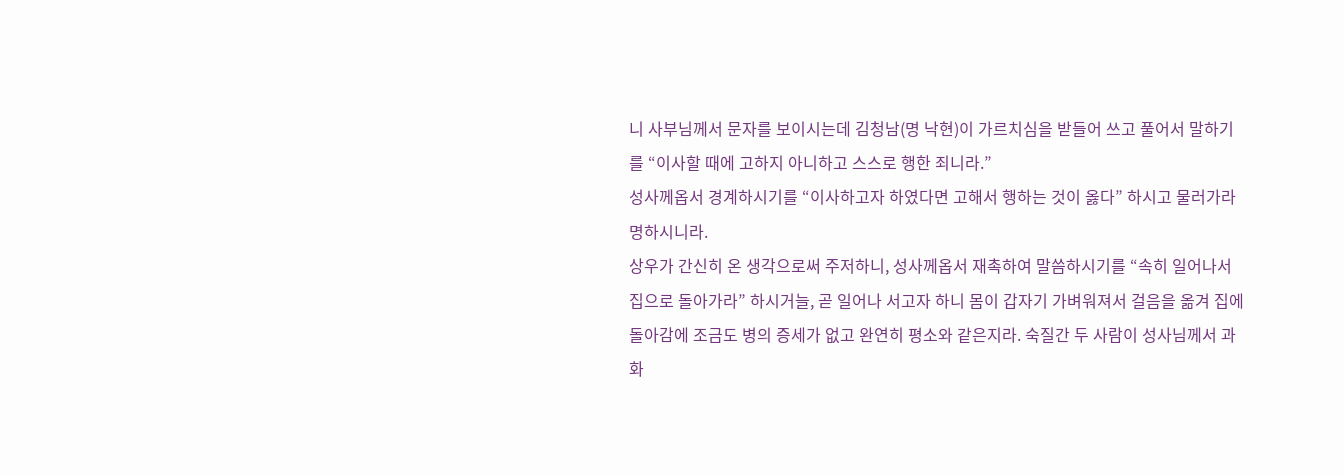니 사부님께서 문자를 보이시는데 김청남(명 낙현)이 가르치심을 받들어 쓰고 풀어서 말하기를 “이사할 때에 고하지 아니하고 스스로 행한 죄니라.”
성사께옵서 경계하시기를 “이사하고자 하였다면 고해서 행하는 것이 옳다” 하시고 물러가라 명하시니라.
상우가 간신히 온 생각으로써 주저하니, 성사께옵서 재촉하여 말씀하시기를 “속히 일어나서 집으로 돌아가라” 하시거늘, 곧 일어나 서고자 하니 몸이 갑자기 가벼워져서 걸음을 옮겨 집에 돌아감에 조금도 병의 증세가 없고 완연히 평소와 같은지라. 숙질간 두 사람이 성사님께서 과화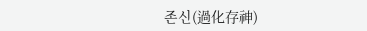존신(過化存神)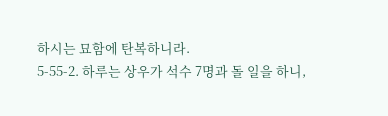하시는 묘함에 탄복하니라.
5-55-2. 하루는 상우가 석수 7명과 돌 일을 하니,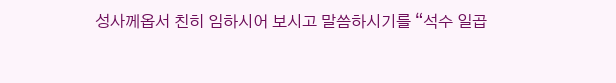성사께옵서 친히 임하시어 보시고 말씀하시기를 “석수 일곱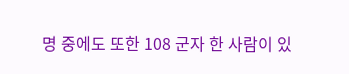명 중에도 또한 108 군자 한 사람이 있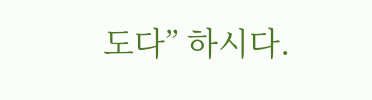도다” 하시다.